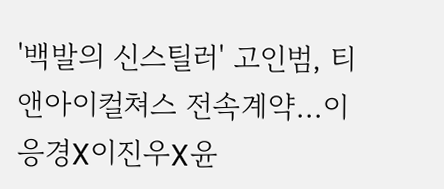'백발의 신스틸러' 고인범, 티앤아이컬쳐스 전속계약...이응경X이진우X윤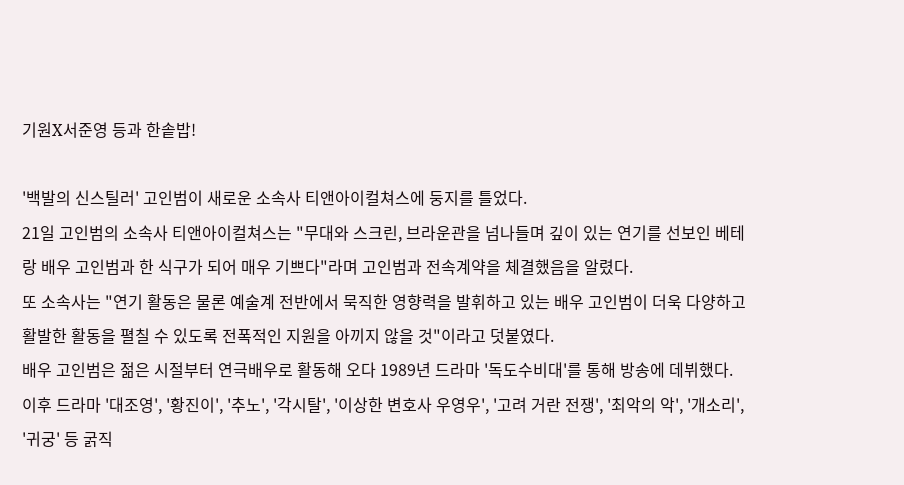기원X서준영 등과 한솥밥!

'백발의 신스틸러' 고인범이 새로운 소속사 티앤아이컬쳐스에 둥지를 틀었다.
21일 고인범의 소속사 티앤아이컬쳐스는 "무대와 스크린, 브라운관을 넘나들며 깊이 있는 연기를 선보인 베테랑 배우 고인범과 한 식구가 되어 매우 기쁘다"라며 고인범과 전속계약을 체결했음을 알렸다.
또 소속사는 "연기 활동은 물론 예술계 전반에서 묵직한 영향력을 발휘하고 있는 배우 고인범이 더욱 다양하고 활발한 활동을 펼칠 수 있도록 전폭적인 지원을 아끼지 않을 것"이라고 덧붙였다.
배우 고인범은 젊은 시절부터 연극배우로 활동해 오다 1989년 드라마 '독도수비대'를 통해 방송에 데뷔했다. 이후 드라마 '대조영', '황진이', '추노', '각시탈', '이상한 변호사 우영우', '고려 거란 전쟁', '최악의 악', '개소리', '귀궁' 등 굵직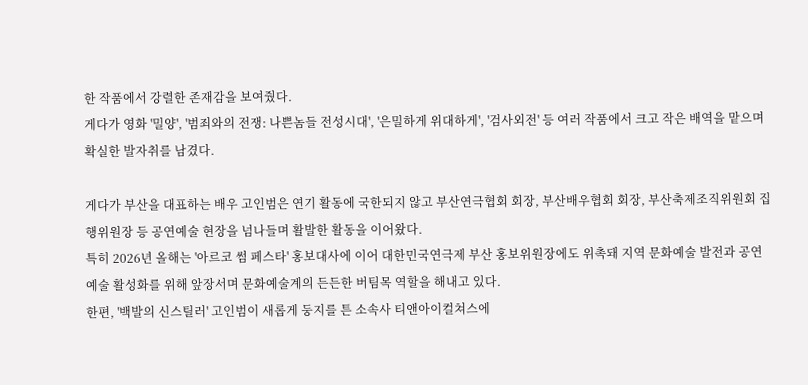한 작품에서 강렬한 존재감을 보여줬다.
게다가 영화 '밀양', '범죄와의 전쟁: 나쁜놈들 전성시대', '은밀하게 위대하게', '검사외전' 등 여러 작품에서 크고 작은 배역을 맡으며 확실한 발자취를 남겼다.

게다가 부산을 대표하는 배우 고인범은 연기 활동에 국한되지 않고 부산연극협회 회장, 부산배우협회 회장, 부산축제조직위원회 집행위원장 등 공연예술 현장을 넘나들며 활발한 활동을 이어왔다.
특히 2026년 올해는 '아르코 썸 페스타' 홍보대사에 이어 대한민국연극제 부산 홍보위원장에도 위촉돼 지역 문화예술 발전과 공연예술 활성화를 위해 앞장서며 문화예술계의 든든한 버팀목 역할을 해내고 있다.
한편, '백발의 신스틸러' 고인범이 새롭게 둥지를 튼 소속사 티앤아이컬쳐스에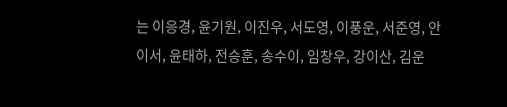는 이응경, 윤기원, 이진우, 서도영, 이풍운, 서준영, 안이서, 윤태하, 전승훈, 송수이, 임창우, 강이산, 김운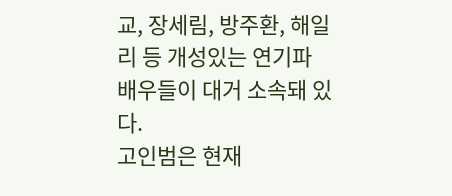교, 장세림, 방주환, 해일리 등 개성있는 연기파 배우들이 대거 소속돼 있다.
고인범은 현재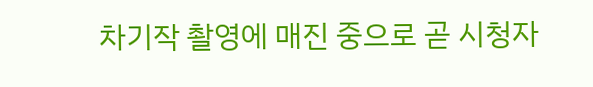차기작 촬영에 매진 중으로 곧 시청자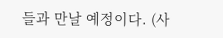들과 만날 예정이다. (사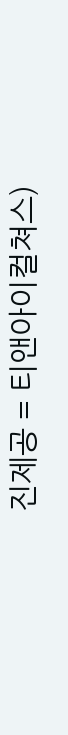진제공 = 티앤아이컬쳐스)